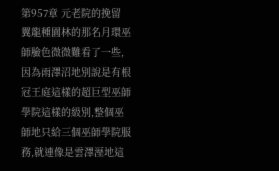第957章 元老院的挽留
翼龍種園林的那名月環巫師臉色微微難看了一些,因為雨澤沼地別說是有根冠王庭這樣的超巨型巫師學院這樣的級別,整個巫師地只給三個巫師學院服務,就連像是雲澤溼地這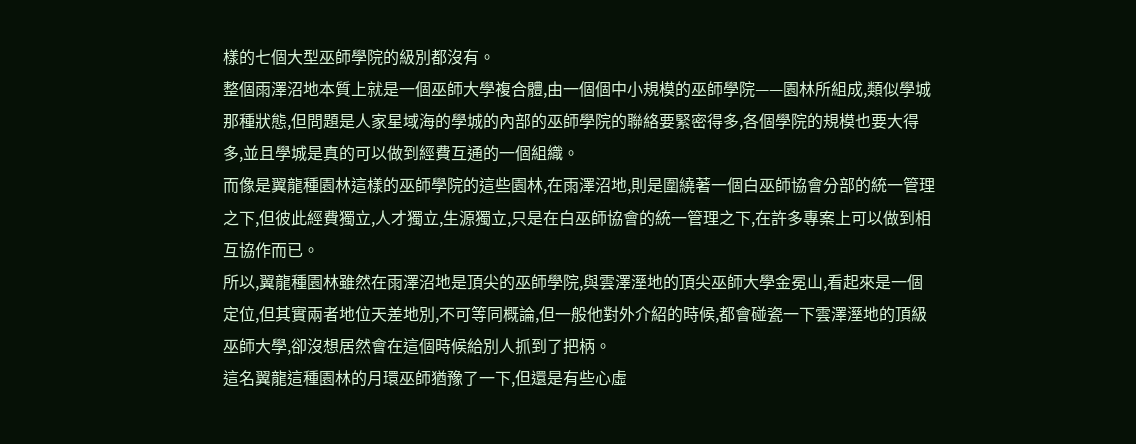樣的七個大型巫師學院的級別都沒有。
整個雨澤沼地本質上就是一個巫師大學複合體,由一個個中小規模的巫師學院——園林所組成,類似學城那種狀態,但問題是人家星域海的學城的內部的巫師學院的聯絡要緊密得多,各個學院的規模也要大得多,並且學城是真的可以做到經費互通的一個組織。
而像是翼龍種園林這樣的巫師學院的這些園林,在雨澤沼地,則是圍繞著一個白巫師協會分部的統一管理之下,但彼此經費獨立,人才獨立,生源獨立,只是在白巫師協會的統一管理之下,在許多專案上可以做到相互協作而已。
所以,翼龍種園林雖然在雨澤沼地是頂尖的巫師學院,與雲澤溼地的頂尖巫師大學金冕山,看起來是一個定位,但其實兩者地位天差地別,不可等同概論,但一般他對外介紹的時候,都會碰瓷一下雲澤溼地的頂級巫師大學,卻沒想居然會在這個時候給別人抓到了把柄。
這名翼龍這種園林的月環巫師猶豫了一下,但還是有些心虛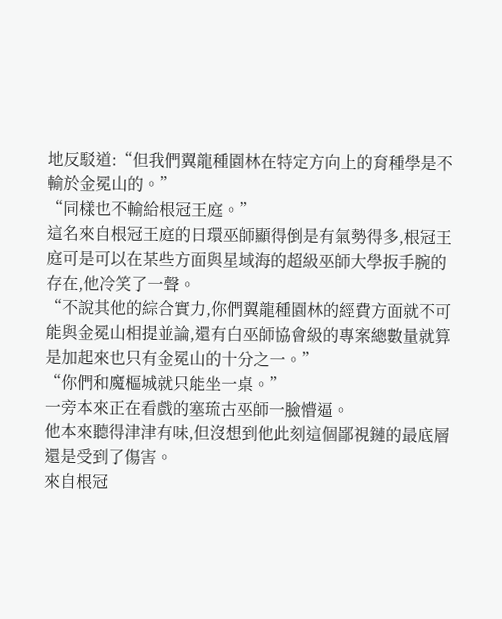地反駁道:“但我們翼龍種園林在特定方向上的育種學是不輸於金冕山的。”
“同樣也不輸給根冠王庭。”
這名來自根冠王庭的日環巫師顯得倒是有氣勢得多,根冠王庭可是可以在某些方面與星域海的超級巫師大學扳手腕的存在,他冷笑了一聲。
“不說其他的綜合實力,你們翼龍種園林的經費方面就不可能與金冕山相提並論,還有白巫師協會級的專案總數量就算是加起來也只有金冕山的十分之一。”
“你們和魔樞城就只能坐一桌。”
一旁本來正在看戲的塞琉古巫師一臉懵逼。
他本來聽得津津有味,但沒想到他此刻這個鄙視鏈的最底層還是受到了傷害。
來自根冠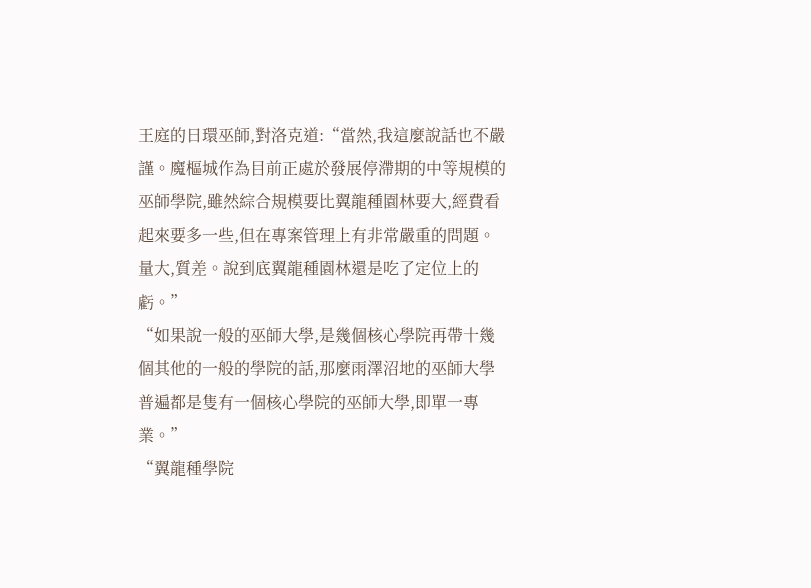王庭的日環巫師,對洛克道:“當然,我這麼說話也不嚴謹。魔樞城作為目前正處於發展停滯期的中等規模的巫師學院,雖然綜合規模要比翼龍種園林要大,經費看起來要多一些,但在專案管理上有非常嚴重的問題。量大,質差。說到底翼龍種園林還是吃了定位上的虧。”
“如果說一般的巫師大學,是幾個核心學院再帶十幾個其他的一般的學院的話,那麼雨澤沼地的巫師大學普遍都是隻有一個核心學院的巫師大學,即單一專業。”
“翼龍種學院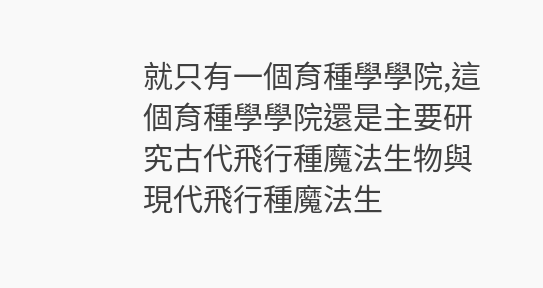就只有一個育種學學院,這個育種學學院還是主要研究古代飛行種魔法生物與現代飛行種魔法生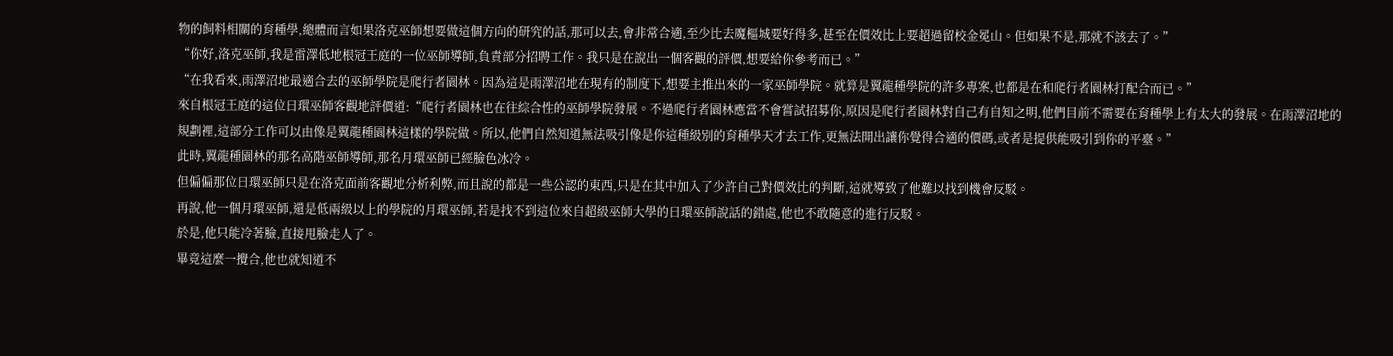物的飼料相關的育種學,總體而言如果洛克巫師想要做這個方向的研究的話,那可以去,會非常合適,至少比去魔樞城要好得多,甚至在價效比上要超過留校金冕山。但如果不是,那就不該去了。”
“你好,洛克巫師,我是雷澤低地根冠王庭的一位巫師導師,負責部分招聘工作。我只是在說出一個客觀的評價,想要給你參考而已。”
“在我看來,雨澤沼地最適合去的巫師學院是爬行者園林。因為這是雨澤沼地在現有的制度下,想要主推出來的一家巫師學院。就算是翼龍種學院的許多專案,也都是在和爬行者園林打配合而已。”
來自根冠王庭的這位日環巫師客觀地評價道:“爬行者園林也在往綜合性的巫師學院發展。不過爬行者園林應當不會嘗試招募你,原因是爬行者園林對自己有自知之明,他們目前不需要在育種學上有太大的發展。在雨澤沼地的規劃裡,這部分工作可以由像是翼龍種園林這樣的學院做。所以,他們自然知道無法吸引像是你這種級別的育種學天才去工作,更無法開出讓你覺得合適的價碼,或者是提供能吸引到你的平臺。”
此時,翼龍種園林的那名高階巫師導師,那名月環巫師已經臉色冰冷。
但偏偏那位日環巫師只是在洛克面前客觀地分析利弊,而且說的都是一些公認的東西,只是在其中加入了少許自己對價效比的判斷,這就導致了他難以找到機會反駁。
再說,他一個月環巫師,還是低兩級以上的學院的月環巫師,若是找不到這位來自超級巫師大學的日環巫師說話的錯處,他也不敢隨意的進行反駁。
於是,他只能冷著臉,直接甩臉走人了。
畢竟這麼一攪合,他也就知道不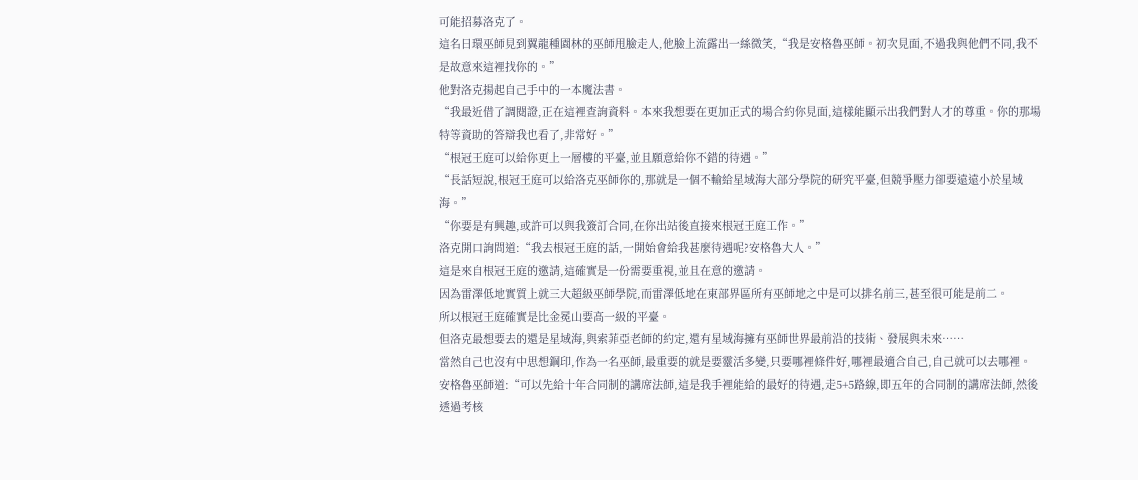可能招募洛克了。
這名日環巫師見到翼龍種園林的巫師甩臉走人,他臉上流露出一絲微笑,“我是安格魯巫師。初次見面,不過我與他們不同,我不是故意來這裡找你的。”
他對洛克揚起自己手中的一本魔法書。
“我最近借了調閱證,正在這裡查詢資料。本來我想要在更加正式的場合約你見面,這樣能顯示出我們對人才的尊重。你的那場特等資助的答辯我也看了,非常好。”
“根冠王庭可以給你更上一層樓的平臺,並且願意給你不錯的待遇。”
“長話短說,根冠王庭可以給洛克巫師你的,那就是一個不輸給星域海大部分學院的研究平臺,但競爭壓力卻要遠遠小於星域海。”
“你要是有興趣,或許可以與我簽訂合同,在你出站後直接來根冠王庭工作。”
洛克開口詢問道:“我去根冠王庭的話,一開始會給我甚麼待遇呢?安格魯大人。”
這是來自根冠王庭的邀請,這確實是一份需要重視,並且在意的邀請。
因為雷澤低地實質上就三大超級巫師學院,而雷澤低地在東部界區所有巫師地之中是可以排名前三,甚至很可能是前二。
所以根冠王庭確實是比金冕山要高一級的平臺。
但洛克最想要去的還是星域海,與索菲亞老師的約定,還有星域海擁有巫師世界最前沿的技術、發展與未來……
當然自己也沒有中思想鋼印,作為一名巫師,最重要的就是要靈活多變,只要哪裡條件好,哪裡最適合自己,自己就可以去哪裡。
安格魯巫師道:“可以先給十年合同制的講席法師,這是我手裡能給的最好的待遇,走5+5路線,即五年的合同制的講席法師,然後透過考核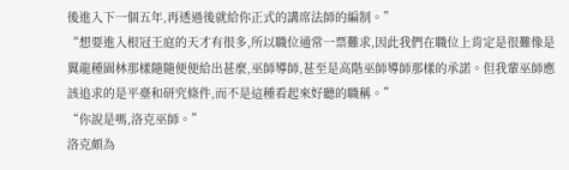後進入下一個五年,再透過後就給你正式的講席法師的編制。”
“想要進入根冠王庭的天才有很多,所以職位通常一票難求,因此我們在職位上肯定是很難像是翼龍種園林那樣隨隨便便給出甚麼,巫師導師,甚至是高階巫師導師那樣的承諾。但我輩巫師應該追求的是平臺和研究條件,而不是這種看起來好聽的職稱。”
“你說是嗎,洛克巫師。”
洛克頗為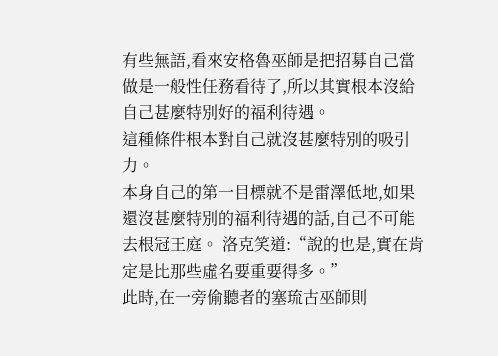有些無語,看來安格魯巫師是把招募自己當做是一般性任務看待了,所以其實根本沒給自己甚麼特別好的福利待遇。
這種條件根本對自己就沒甚麼特別的吸引力。
本身自己的第一目標就不是雷澤低地,如果還沒甚麼特別的福利待遇的話,自己不可能去根冠王庭。 洛克笑道:“說的也是,實在肯定是比那些虛名要重要得多。”
此時,在一旁偷聽者的塞琉古巫師則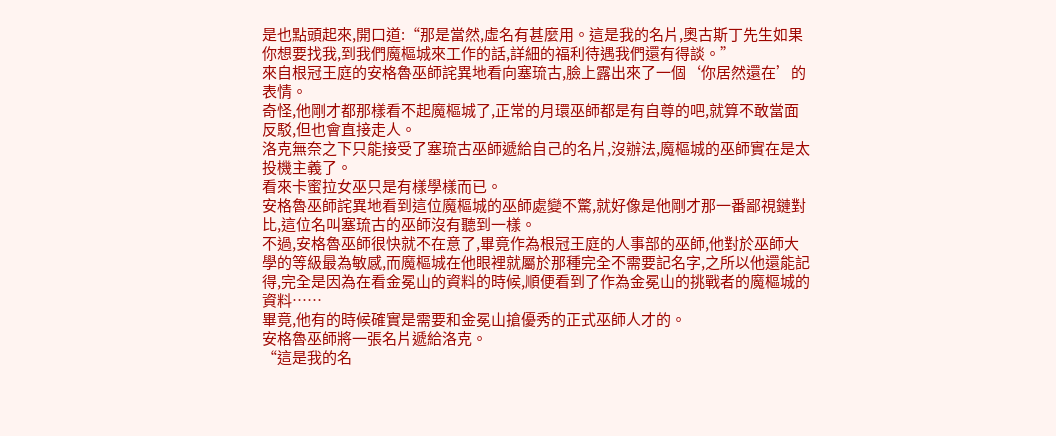是也點頭起來,開口道:“那是當然,虛名有甚麼用。這是我的名片,奧古斯丁先生如果你想要找我,到我們魔樞城來工作的話,詳細的福利待遇我們還有得談。”
來自根冠王庭的安格魯巫師詫異地看向塞琉古,臉上露出來了一個‘你居然還在’的表情。
奇怪,他剛才都那樣看不起魔樞城了,正常的月環巫師都是有自尊的吧,就算不敢當面反駁,但也會直接走人。
洛克無奈之下只能接受了塞琉古巫師遞給自己的名片,沒辦法,魔樞城的巫師實在是太投機主義了。
看來卡蜜拉女巫只是有樣學樣而已。
安格魯巫師詫異地看到這位魔樞城的巫師處變不驚,就好像是他剛才那一番鄙視鏈對比,這位名叫塞琉古的巫師沒有聽到一樣。
不過,安格魯巫師很快就不在意了,畢竟作為根冠王庭的人事部的巫師,他對於巫師大學的等級最為敏感,而魔樞城在他眼裡就屬於那種完全不需要記名字,之所以他還能記得,完全是因為在看金冕山的資料的時候,順便看到了作為金冕山的挑戰者的魔樞城的資料……
畢竟,他有的時候確實是需要和金冕山搶優秀的正式巫師人才的。
安格魯巫師將一張名片遞給洛克。
“這是我的名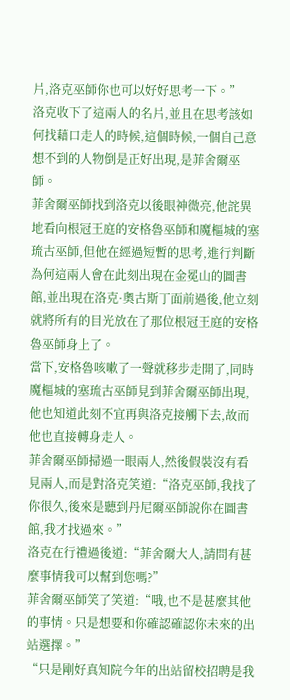片,洛克巫師你也可以好好思考一下。”
洛克收下了這兩人的名片,並且在思考該如何找藉口走人的時候,這個時候,一個自己意想不到的人物倒是正好出現,是菲舍爾巫師。
菲舍爾巫師找到洛克以後眼神微亮,他詫異地看向根冠王庭的安格魯巫師和魔樞城的塞琉古巫師,但他在經過短暫的思考,進行判斷為何這兩人會在此刻出現在金冕山的圖書館,並出現在洛克·奧古斯丁面前過後,他立刻就將所有的目光放在了那位根冠王庭的安格魯巫師身上了。
當下,安格魯咳嗽了一聲就移步走開了,同時魔樞城的塞琉古巫師見到菲舍爾巫師出現,他也知道此刻不宜再與洛克接觸下去,故而他也直接轉身走人。
菲舍爾巫師掃過一眼兩人,然後假裝沒有看見兩人,而是對洛克笑道:“洛克巫師,我找了你很久,後來是聽到丹尼爾巫師說你在圖書館,我才找過來。”
洛克在行禮過後道:“菲舍爾大人,請問有甚麼事情我可以幫到您嗎?”
菲舍爾巫師笑了笑道:“哦,也不是甚麼其他的事情。只是想要和你確認確認你未來的出站選擇。”
“只是剛好真知院今年的出站留校招聘是我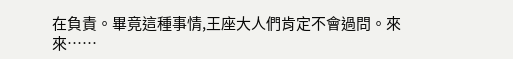在負責。畢竟這種事情,王座大人們肯定不會過問。來來……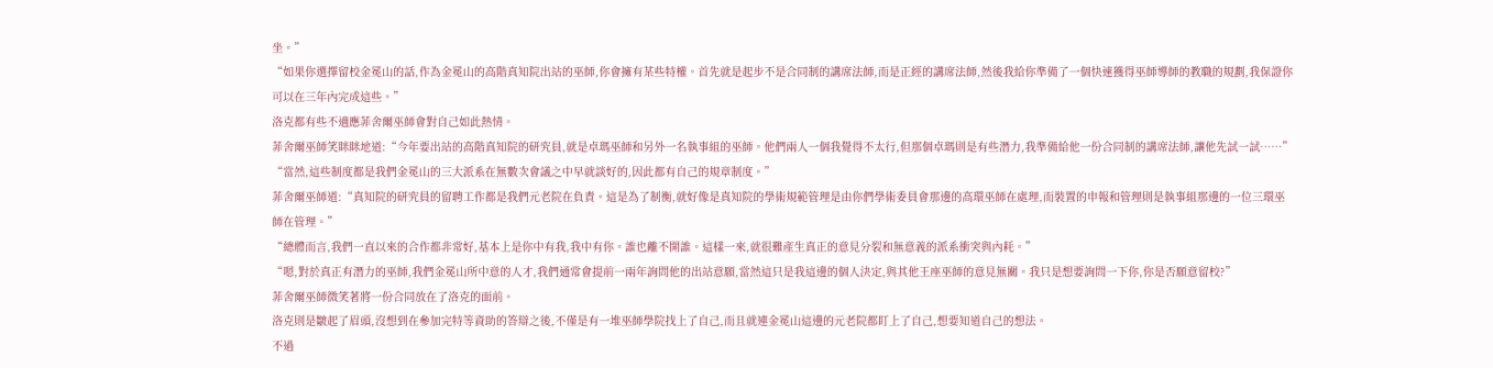坐。”
“如果你選擇留校金冕山的話,作為金冕山的高階真知院出站的巫師,你會擁有某些特權。首先就是起步不是合同制的講席法師,而是正經的講席法師,然後我給你準備了一個快速獲得巫師導師的教職的規劃,我保證你可以在三年內完成這些。”
洛克都有些不適應菲舍爾巫師會對自己如此熱情。
菲舍爾巫師笑眯眯地道:“今年要出站的高階真知院的研究員,就是卓瑪巫師和另外一名執事組的巫師。他們兩人一個我覺得不太行,但那個卓瑪則是有些潛力,我準備給他一份合同制的講席法師,讓他先試一試……”
“當然,這些制度都是我們金冕山的三大派系在無數次會議之中早就談好的,因此都有自己的規章制度。”
菲舍爾巫師道:“真知院的研究員的留聘工作都是我們元老院在負責。這是為了制衡,就好像是真知院的學術規範管理是由你們學術委員會那邊的高環巫師在處理,而裝置的申報和管理則是執事組那邊的一位三環巫師在管理。”
“總體而言,我們一直以來的合作都非常好,基本上是你中有我,我中有你。誰也離不開誰。這樣一來,就很難產生真正的意見分裂和無意義的派系衝突與內耗。”
“嗯,對於真正有潛力的巫師,我們金冕山所中意的人才,我們通常會提前一兩年詢問他的出站意願,當然這只是我這邊的個人決定,與其他王座巫師的意見無關。我只是想要詢問一下你,你是否願意留校?”
菲舍爾巫師微笑著將一份合同放在了洛克的面前。
洛克則是皺起了眉頭,沒想到在參加完特等資助的答辯之後,不僅是有一堆巫師學院找上了自己,而且就連金冕山這邊的元老院都盯上了自己,想要知道自己的想法。
不過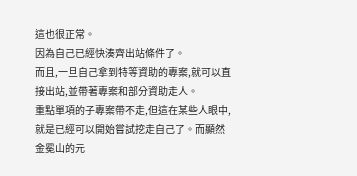這也很正常。
因為自己已經快湊齊出站條件了。
而且,一旦自己拿到特等資助的專案,就可以直接出站,並帶著專案和部分資助走人。
重點單項的子專案帶不走,但這在某些人眼中,就是已經可以開始嘗試挖走自己了。而顯然金冕山的元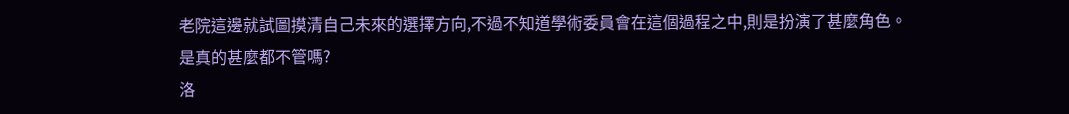老院這邊就試圖摸清自己未來的選擇方向,不過不知道學術委員會在這個過程之中,則是扮演了甚麼角色。
是真的甚麼都不管嗎?
洛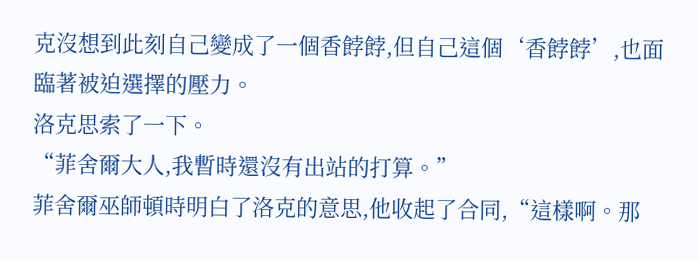克沒想到此刻自己變成了一個香餑餑,但自己這個‘香餑餑’,也面臨著被迫選擇的壓力。
洛克思索了一下。
“菲舍爾大人,我暫時還沒有出站的打算。”
菲舍爾巫師頓時明白了洛克的意思,他收起了合同,“這樣啊。那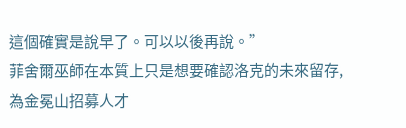這個確實是說早了。可以以後再說。”
菲舍爾巫師在本質上只是想要確認洛克的未來留存,為金冕山招募人才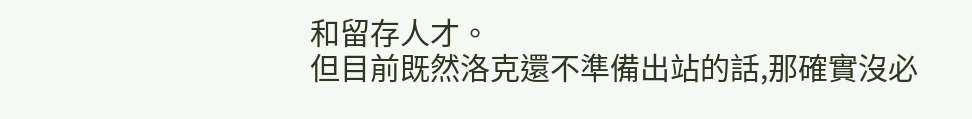和留存人才。
但目前既然洛克還不準備出站的話,那確實沒必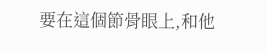要在這個節骨眼上,和他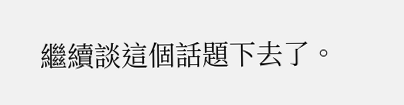繼續談這個話題下去了。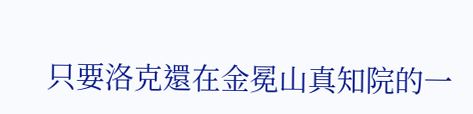只要洛克還在金冕山真知院的一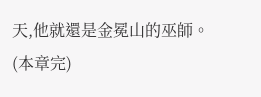天,他就還是金冕山的巫師。
(本章完)